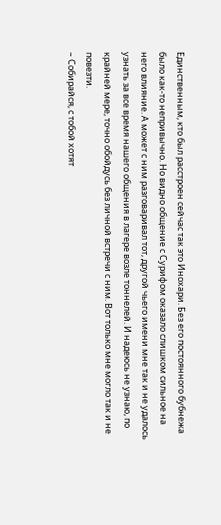Единственным, кто был расстроен сейчас так это Инохари. Без его постоянного бубнежа было как-то непривычно. Но видно общение с Сурифом оказало слишком сильное на него влияние. А может с ним разговаривал тот, другой чьего имени мне так и не удалось узнать за все время нашего общения в лагере возле тоннелей. И надеюсь не узнаю, по крайней мере, точно обойдусь без личной встречи с ним. Вот только мне могло так и не повезти.
– Собирайся, с тобой хотят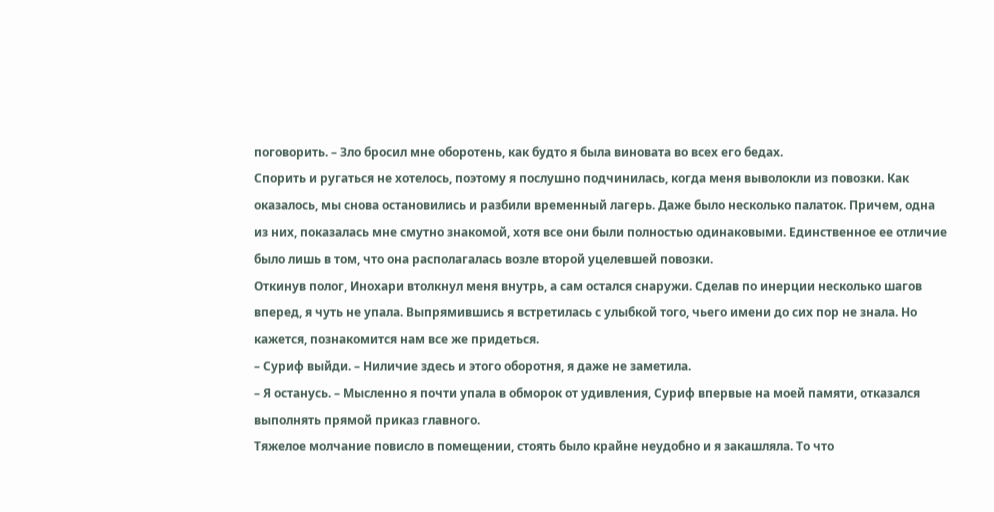поговорить. – Зло бросил мне оборотень, как будто я была виновата во всех его бедах.
Спорить и ругаться не хотелось, поэтому я послушно подчинилась, когда меня выволокли из повозки. Как оказалось, мы снова остановились и разбили временный лагерь. Даже было несколько палаток. Причем, одна из них, показалась мне смутно знакомой, хотя все они были полностью одинаковыми. Единственное ее отличие было лишь в том, что она располагалась возле второй уцелевшей повозки.
Откинув полог, Инохари втолкнул меня внутрь, а сам остался снаружи. Сделав по инерции несколько шагов вперед, я чуть не упала. Выпрямившись я встретилась с улыбкой того, чьего имени до сих пор не знала. Но кажется, познакомится нам все же придеться.
– Суриф выйди. – Ниличие здесь и этого оборотня, я даже не заметила.
– Я останусь. – Мысленно я почти упала в обморок от удивления, Суриф впервые на моей памяти, отказался выполнять прямой приказ главного.
Тяжелое молчание повисло в помещении, стоять было крайне неудобно и я закашляла. То что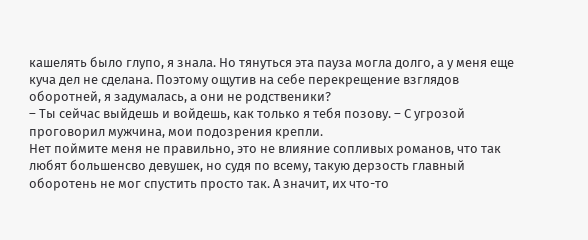кашелять было глупо, я знала. Но тянуться эта пауза могла долго, а у меня еще куча дел не сделана. Поэтому ощутив на себе перекрещение взглядов оборотней, я задумалась, а они не родственики?
– Ты сейчас выйдешь и войдешь, как только я тебя позову. – С угрозой проговорил мужчина, мои подозрения крепли.
Нет поймите меня не правильно, это не влияние сопливых романов, что так любят большенсво девушек, но судя по всему, такую дерзость главный оборотень не мог спустить просто так. А значит, их что-то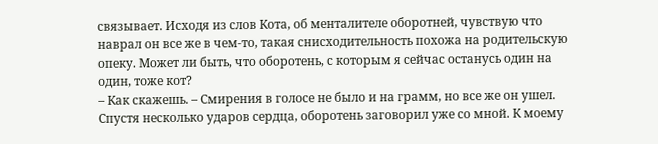связывает. Исходя из слов Кота, об менталителе оборотней, чувствую что наврал он все же в чем-то, такая снисходительность похожа на родительскую опеку. Может ли быть, что оборотень, с которым я сейчас останусь один на один, тоже кот?
– Как скажешь. – Смирения в голосе не было и на грамм, но все же он ушел.
Спустя несколько ударов сердца, оборотень заговорил уже со мной. К моему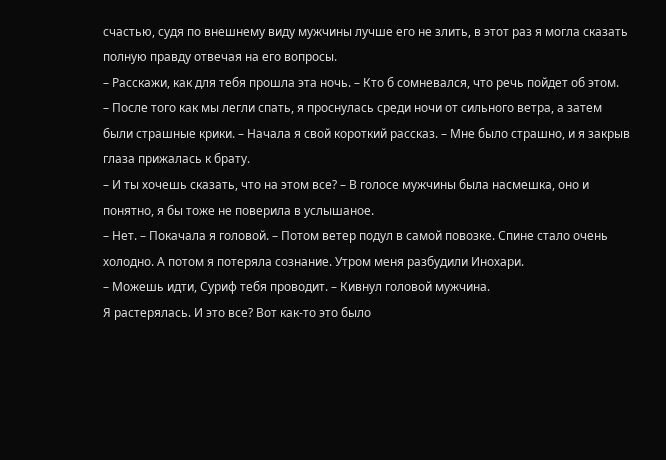счастью, судя по внешнему виду мужчины лучше его не злить, в этот раз я могла сказать полную правду отвечая на его вопросы.
– Расскажи, как для тебя прошла эта ночь. – Кто б сомневался, что речь пойдет об этом.
– После того как мы легли спать, я проснулась среди ночи от сильного ветра, а затем были страшные крики. – Начала я свой короткий рассказ. – Мне было страшно, и я закрыв глаза прижалась к брату.
– И ты хочешь сказать, что на этом все? – В голосе мужчины была насмешка, оно и понятно, я бы тоже не поверила в услышаное.
– Нет. – Покачала я головой. – Потом ветер подул в самой повозке. Спине стало очень холодно. А потом я потеряла сознание. Утром меня разбудили Инохари.
– Можешь идти, Суриф тебя проводит. – Кивнул головой мужчина.
Я растерялась. И это все? Вот как-то это было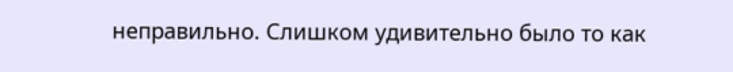неправильно. Слишком удивительно было то как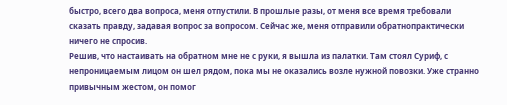быстро, всего два вопроса, меня отпустили. В прошлые разы, от меня все время требовали сказать правду, задавая вопрос за вопросом. Сейчас же, меня отправили обратнопрактически ничего не спросив.
Решив, что настаивать на обратном мне не с руки, я вышла из палатки. Там стоял Суриф, с непроницаемым лицом он шел рядом, пока мы не оказались возле нужной повозки. Уже странно привычным жестом, он помог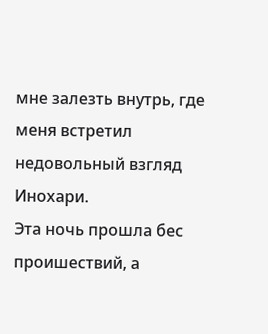мне залезть внутрь, где меня встретил недовольный взгляд Инохари.
Эта ночь прошла бес проишествий, а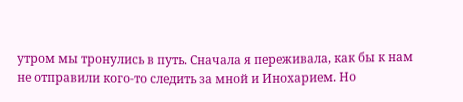утром мы тронулись в путь. Сначала я переживала, как бы к нам не отправили кого-то следить за мной и Инохарием. Но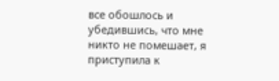все обошлось и убедившись, что мне никто не помешает, я приступила к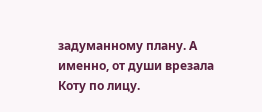задуманному плану. А именно, от души врезала Коту по лицу.